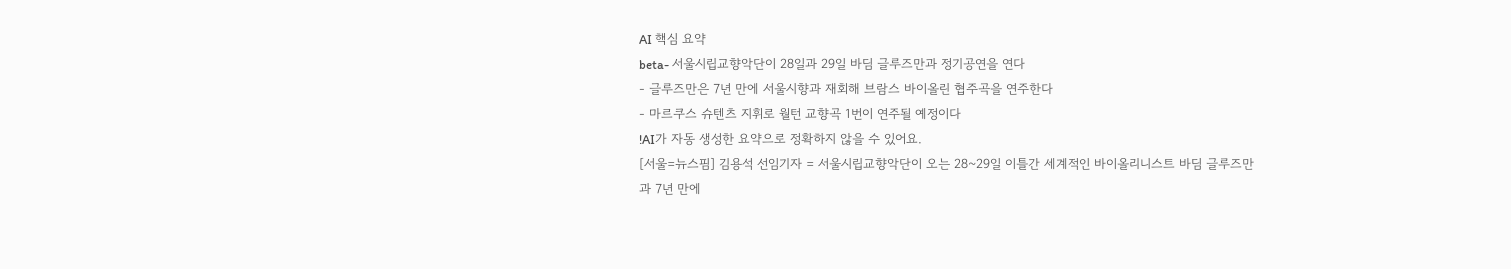AI 핵심 요약
beta- 서울시립교향악단이 28일과 29일 바딤 글루즈만과 정기공연을 연다
- 글루즈만은 7년 만에 서울시향과 재회해 브람스 바이올린 협주곡을 연주한다
- 마르쿠스 슈텐츠 지휘로 월턴 교향곡 1번이 연주될 예정이다
!AI가 자동 생성한 요약으로 정확하지 않을 수 있어요.
[서울=뉴스핌] 김용석 선임기자 = 서울시립교향악단이 오는 28~29일 이틀간 세계적인 바이올리니스트 바딤 글루즈만과 7년 만에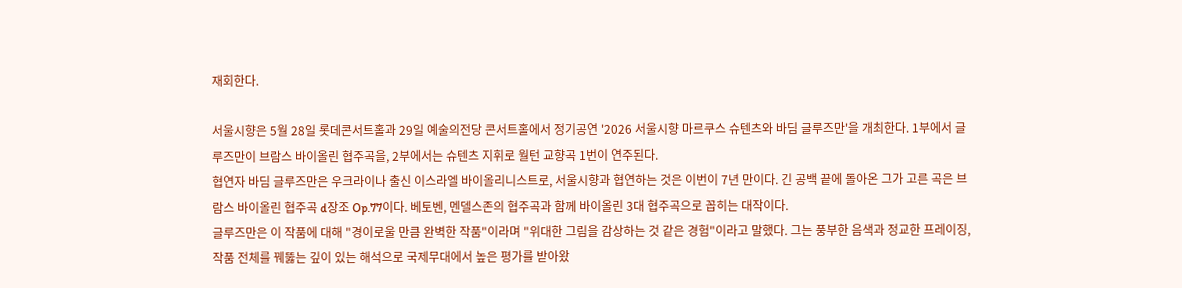재회한다.

서울시향은 5월 28일 롯데콘서트홀과 29일 예술의전당 콘서트홀에서 정기공연 '2026 서울시향 마르쿠스 슈텐츠와 바딤 글루즈만'을 개최한다. 1부에서 글루즈만이 브람스 바이올린 협주곡을, 2부에서는 슈텐츠 지휘로 월턴 교향곡 1번이 연주된다.
협연자 바딤 글루즈만은 우크라이나 출신 이스라엘 바이올리니스트로, 서울시향과 협연하는 것은 이번이 7년 만이다. 긴 공백 끝에 돌아온 그가 고른 곡은 브람스 바이올린 협주곡 d장조 Op.77이다. 베토벤, 멘델스존의 협주곡과 함께 바이올린 3대 협주곡으로 꼽히는 대작이다.
글루즈만은 이 작품에 대해 "경이로울 만큼 완벽한 작품"이라며 "위대한 그림을 감상하는 것 같은 경험"이라고 말했다. 그는 풍부한 음색과 정교한 프레이징, 작품 전체를 꿰뚫는 깊이 있는 해석으로 국제무대에서 높은 평가를 받아왔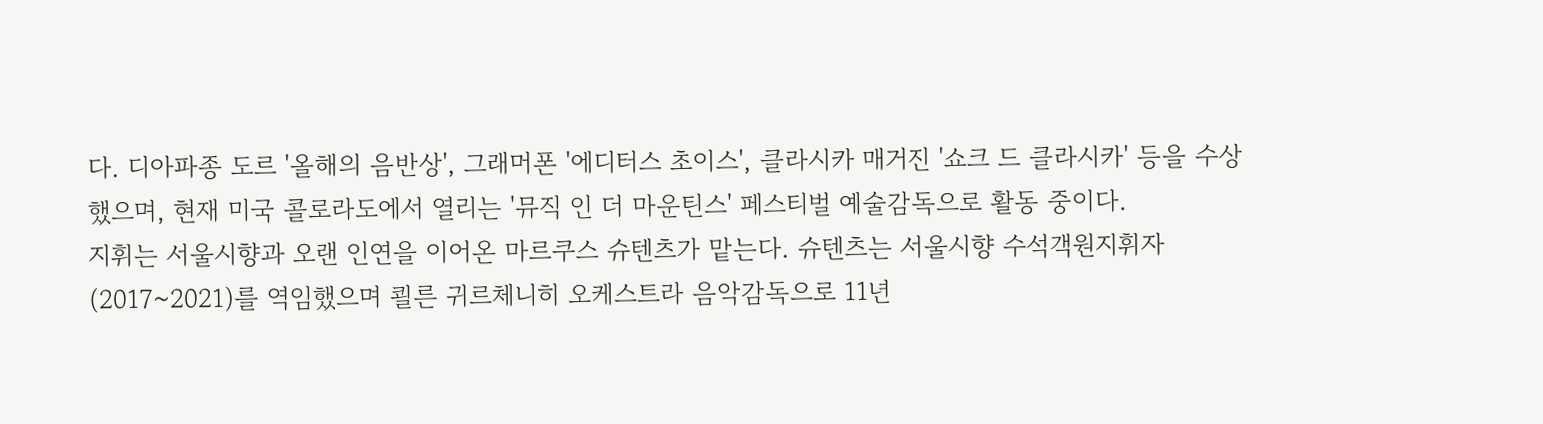다. 디아파종 도르 '올해의 음반상', 그래머폰 '에디터스 초이스', 클라시카 매거진 '쇼크 드 클라시카' 등을 수상했으며, 현재 미국 콜로라도에서 열리는 '뮤직 인 더 마운틴스' 페스티벌 예술감독으로 활동 중이다.
지휘는 서울시향과 오랜 인연을 이어온 마르쿠스 슈텐츠가 맡는다. 슈텐츠는 서울시향 수석객원지휘자(2017~2021)를 역임했으며 쾰른 귀르체니히 오케스트라 음악감독으로 11년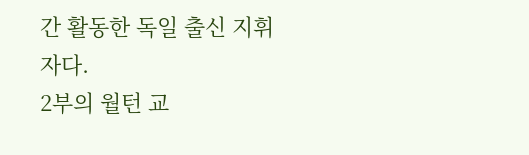간 활동한 독일 출신 지휘자다.
2부의 월턴 교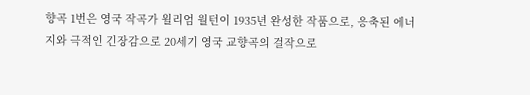향곡 1번은 영국 작곡가 윌리엄 월턴이 1935년 완성한 작품으로, 응축된 에너지와 극적인 긴장감으로 20세기 영국 교향곡의 걸작으로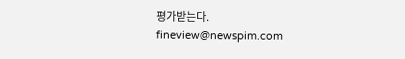평가받는다.
fineview@newspim.com